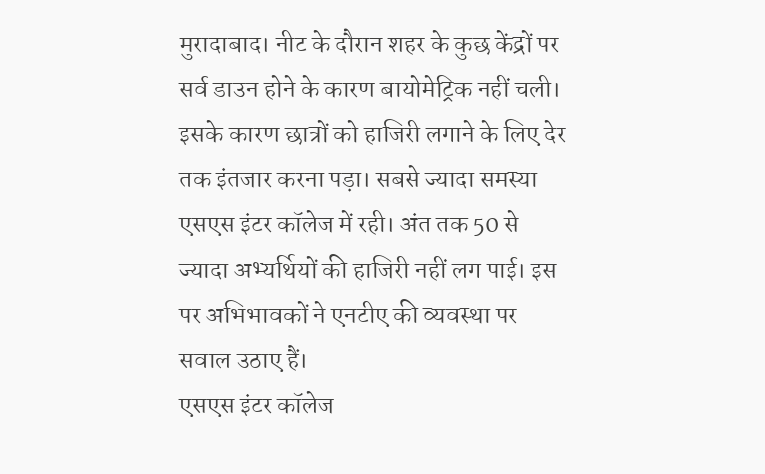मुरादाबाद। नीट के दौरान शहर के कुछ केंद्रों पर सर्व डाउन होने के कारण बायोमेट्रिक नहीं चली। इसके कारण छात्रों को हाजिरी लगाने के लिए देर तक इंतजार करना पड़ा। सबसे ज्यादा समस्या एसएस इंटर कॉलेज में रही। अंत तक 50 से ज्यादा अभ्यर्थियों की हाजिरी नहीं लग पाई। इस पर अभिभावकों ने एनटीए की व्यवस्था पर सवाल उठाए हैं।
एसएस इंटर कॉलेज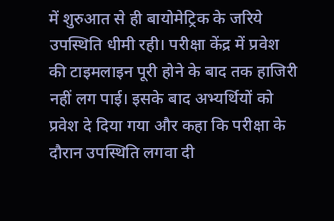में शुरुआत से ही बायोमेट्रिक के जरिये उपस्थिति धीमी रही। परीक्षा केंद्र में प्रवेश की टाइमलाइन पूरी होने के बाद तक हाजिरी नहीं लग पाई। इसके बाद अभ्यर्थियों को प्रवेश दे दिया गया और कहा कि परीक्षा के दौरान उपस्थिति लगवा दी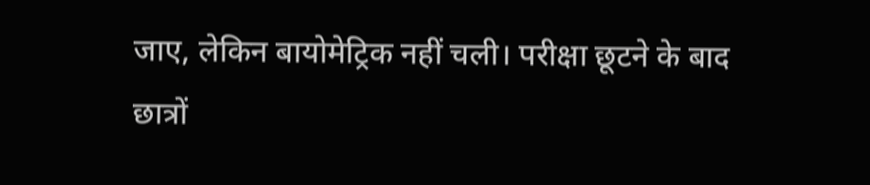जाए, लेकिन बायोमेट्रिक नहीं चली। परीक्षा छूटने के बाद छात्रों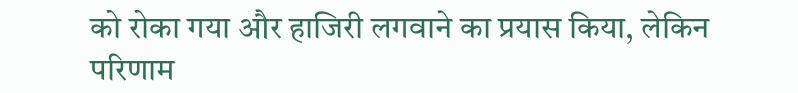को रोका गया और हाजिरी लगवाने का प्रयास किया, लेकिन परिणाम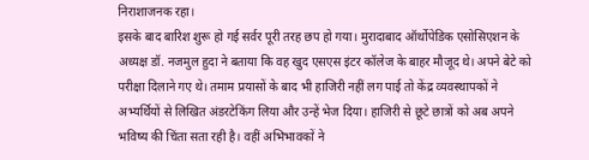निराशाजनक रहा।
इसके बाद बारिश शुरू हो गई सर्वर पूरी तरह छप हो गया। मुरादाबाद ऑर्थोपेडिक एसोसिएशन के अध्यक्ष डॉ. नजमुल हुदा ने बताया कि वह खुद एसएस इंटर कॉलेज के बाहर मौजूद थे। अपने बेटे को परीक्षा दिलाने गए थे। तमाम प्रयासों के बाद भी हाजिरी नहीं लग पाई तो केंद्र व्यवस्थापकों ने अभ्यर्थियों से लिखित अंडरटेकिंग लिया और उन्हें भेज दिया। हाजिरी से छूटे छात्रों को अब अपने भविष्य की चिंता सता रही है। वहीं अभिभावकों ने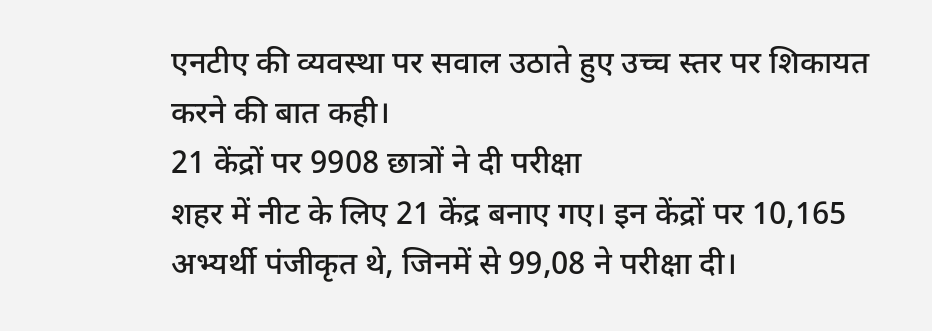एनटीए की व्यवस्था पर सवाल उठाते हुए उच्च स्तर पर शिकायत करने की बात कही।
21 केंद्रों पर 9908 छात्रों ने दी परीक्षा
शहर में नीट के लिए 21 केंद्र बनाए गए। इन केंद्रों पर 10,165 अभ्यर्थी पंजीकृत थे, जिनमें से 99,08 ने परीक्षा दी।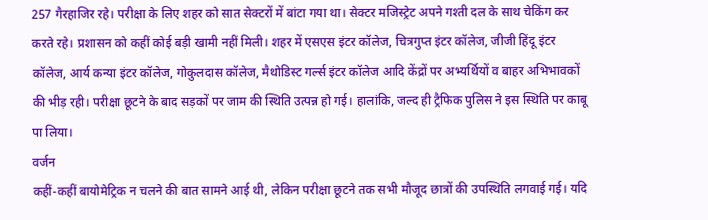257 गैरहाजिर रहे। परीक्षा के लिए शहर को सात सेक्टरों में बांटा गया था। सेक्टर मजिस्ट्रेट अपने गश्ती दल के साथ चेकिंग कर करते रहे। प्रशासन को कहीं कोई बड़ी खामी नहीं मिली। शहर में एसएस इंटर कॉलेज, चित्रगुप्त इंटर कॉलेज, जीजी हिंदू इंटर कॉलेज, आर्य कन्या इंटर कॉलेज, गोकुलदास कॉलेज, मैथोडिस्ट गर्ल्स इंटर कॉलेज आदि केंद्रों पर अभ्यर्थियों व बाहर अभिभावकों की भीड़ रही। परीक्षा छूटने के बाद सड़कों पर जाम की स्थिति उत्पन्न हो गई। हालांकि, जल्द ही ट्रैफिक पुलिस ने इस स्थिति पर काबू पा लिया।
वर्जन
कहीं-कहीं बायोमेट्रिक न चलने की बात सामने आई थी, लेकिन परीक्षा छूटने तक सभी मौजूद छात्रों की उपस्थिति लगवाई गई। यदि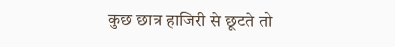कुछ छात्र हाजिरी से छूटते तो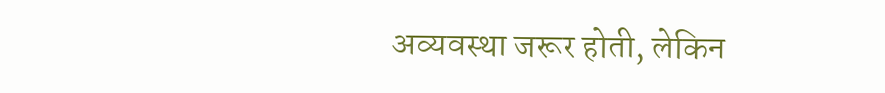अव्यवस्था जरूर होती, लेकिन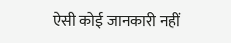ऐसी कोई जानकारी नहीं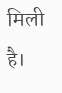मिली है।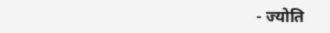- ज्योति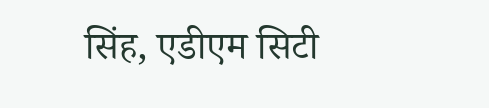सिंह, एडीएम सिटी